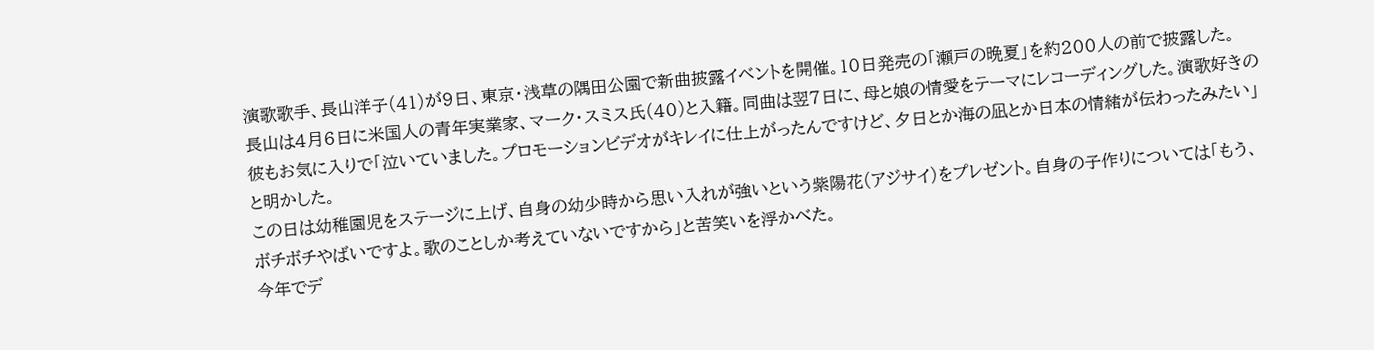演歌歌手、長山洋子(41)が9日、東京・浅草の隅田公園で新曲披露イベントを開催。10日発売の「瀬戸の晩夏」を約200人の前で披露した。
長山は4月6日に米国人の青年実業家、マーク・スミス氏(40)と入籍。同曲は翌7日に、母と娘の情愛をテーマにレコーディングした。演歌好きの彼もお気に入りで「泣いていました。プロモーションビデオがキレイに仕上がったんですけど、夕日とか海の凪とか日本の情緒が伝わったみたい」と明かした。
この日は幼稚園児をステージに上げ、自身の幼少時から思い入れが強いという紫陽花(アジサイ)をプレゼント。自身の子作りについては「もう、ボチボチやばいですよ。歌のことしか考えていないですから」と苦笑いを浮かべた。
今年でデ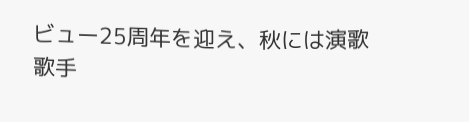ビュー25周年を迎え、秋には演歌歌手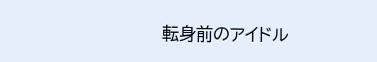転身前のアイドル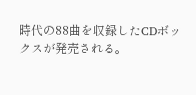時代の88曲を収録したCDボックスが発売される。